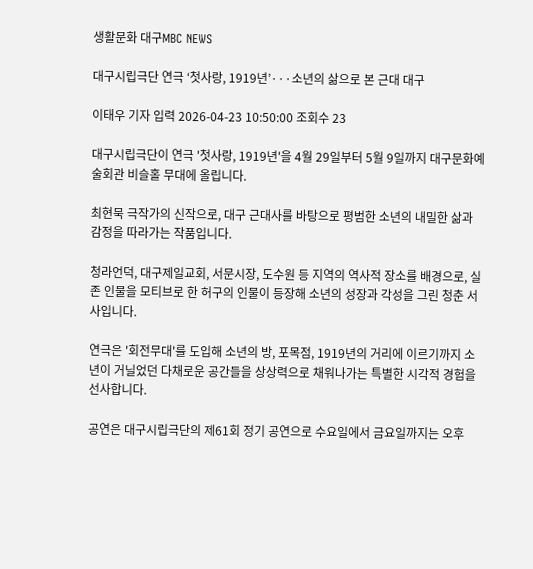생활문화 대구MBC NEWS

대구시립극단 연극 ‘첫사랑, 1919년’···소년의 삶으로 본 근대 대구

이태우 기자 입력 2026-04-23 10:50:00 조회수 23

대구시립극단이 연극 '첫사랑, 1919년'을 4월 29일부터 5월 9일까지 대구문화예술회관 비슬홀 무대에 올립니다.

최현묵 극작가의 신작으로, 대구 근대사를 바탕으로 평범한 소년의 내밀한 삶과 감정을 따라가는 작품입니다.

청라언덕, 대구제일교회, 서문시장, 도수원 등 지역의 역사적 장소를 배경으로, 실존 인물을 모티브로 한 허구의 인물이 등장해 소년의 성장과 각성을 그린 청춘 서사입니다.

연극은 '회전무대'를 도입해 소년의 방, 포목점, 1919년의 거리에 이르기까지 소년이 거닐었던 다채로운 공간들을 상상력으로 채워나가는 특별한 시각적 경험을 선사합니다.

공연은 대구시립극단의 제61회 정기 공연으로 수요일에서 금요일까지는 오후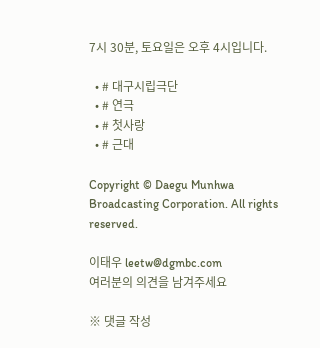7시 30분, 토요일은 오후 4시입니다.

  • # 대구시립극단
  • # 연극
  • # 첫사랑
  • # 근대

Copyright © Daegu Munhwa Broadcasting Corporation. All rights reserved.

이태우 leetw@dgmbc.com
여러분의 의견을 남겨주세요

※ 댓글 작성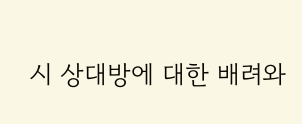시 상대방에 대한 배려와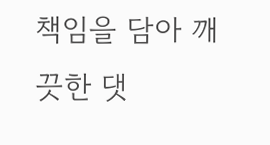책임을 담아 깨끗한 댓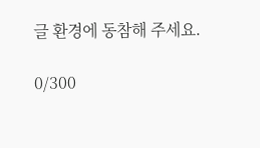글 환경에 동참해 주세요.

0/300